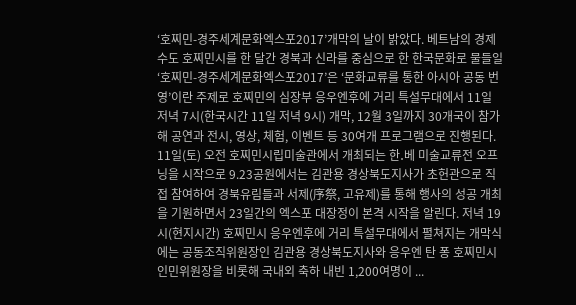‘호찌민-경주세계문화엑스포2017’개막의 날이 밝았다. 베트남의 경제수도 호찌민시를 한 달간 경북과 신라를 중심으로 한 한국문화로 물들일 ‘호찌민-경주세계문화엑스포2017’은 ‘문화교류를 통한 아시아 공동 번영’이란 주제로 호찌민의 심장부 응우엔후에 거리 특설무대에서 11일 저녁 7시(한국시간 11일 저녁 9시) 개막, 12월 3일까지 30개국이 참가해 공연과 전시, 영상, 체험, 이벤트 등 30여개 프로그램으로 진행된다. 11일(토) 오전 호찌민시립미술관에서 개최되는 한․베 미술교류전 오프닝을 시작으로 9.23공원에서는 김관용 경상북도지사가 초헌관으로 직접 참여하여 경북유림들과 서제(序祭, 고유제)를 통해 행사의 성공 개최을 기원하면서 23일간의 엑스포 대장정이 본격 시작을 알린다. 저녁 19시(현지시간) 호찌민시 응우엔후에 거리 특설무대에서 펼쳐지는 개막식에는 공동조직위원장인 김관용 경상북도지사와 응우엔 탄 퐁 호찌민시 인민위원장을 비롯해 국내외 축하 내빈 1,200여명이 ...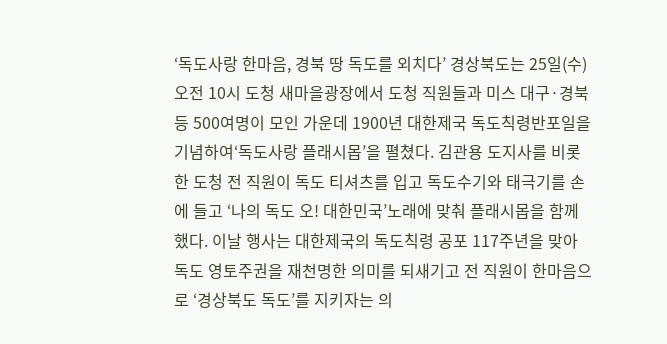‘독도사랑 한마음, 경북 땅 독도를 외치다’ 경상북도는 25일(수) 오전 10시 도청 새마을광장에서 도청 직원들과 미스 대구·경북 등 500여명이 모인 가운데 1900년 대한제국 독도칙령반포일을 기념하여‘독도사랑 플래시몹’을 펼쳤다. 김관용 도지사를 비롯한 도청 전 직원이 독도 티셔츠를 입고 독도수기와 태극기를 손에 들고 ‘나의 독도 오! 대한민국’노래에 맞춰 플래시몹을 함께 했다. 이날 행사는 대한제국의 독도칙령 공포 117주년을 맞아 독도 영토주권을 재천명한 의미를 되새기고 전 직원이 한마음으로 ‘경상북도 독도’를 지키자는 의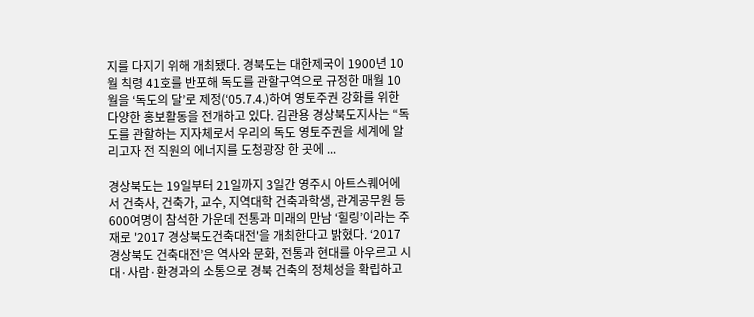지를 다지기 위해 개최됐다. 경북도는 대한제국이 1900년 10월 칙령 41호를 반포해 독도를 관할구역으로 규정한 매월 10월을 ‘독도의 달’로 제정(‘05.7.4.)하여 영토주권 강화를 위한 다양한 홍보활동을 전개하고 있다. 김관용 경상북도지사는 “독도를 관할하는 지자체로서 우리의 독도 영토주권을 세계에 알리고자 전 직원의 에너지를 도청광장 한 곳에 ...

경상북도는 19일부터 21일까지 3일간 영주시 아트스퀘어에서 건축사, 건축가, 교수, 지역대학 건축과학생, 관계공무원 등 600여명이 참석한 가운데 전통과 미래의 만남 ‘힐링’이라는 주재로 '2017 경상북도건축대전'을 개최한다고 밝혔다. ‘2017 경상북도 건축대전’은 역사와 문화, 전통과 현대를 아우르고 시대·사람·환경과의 소통으로 경북 건축의 정체성을 확립하고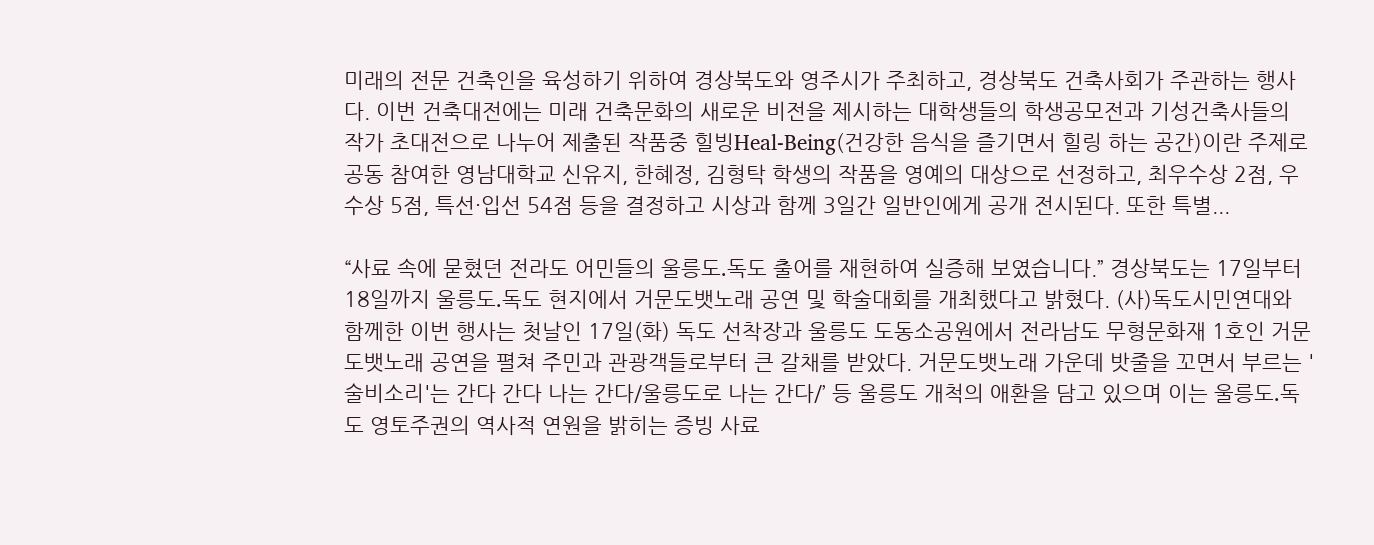미래의 전문 건축인을 육성하기 위하여 경상북도와 영주시가 주최하고, 경상북도 건축사회가 주관하는 행사다. 이번 건축대전에는 미래 건축문화의 새로운 비전을 제시하는 대학생들의 학생공모전과 기성건축사들의 작가 초대전으로 나누어 제출된 작품중 힐빙Heal-Being(건강한 음식을 즐기면서 힐링 하는 공간)이란 주제로 공동 참여한 영남대학교 신유지, 한혜정, 김형탁 학생의 작품을 영예의 대상으로 선정하고, 최우수상 2점, 우수상 5점, 특선·입선 54점 등을 결정하고 시상과 함께 3일간 일반인에게 공개 전시된다. 또한 특별...

“사료 속에 묻혔던 전라도 어민들의 울릉도․독도 출어를 재현하여 실증해 보였습니다.” 경상북도는 17일부터 18일까지 울릉도․독도 현지에서 거문도뱃노래 공연 및 학술대회를 개최했다고 밝혔다. (사)독도시민연대와 함께한 이번 행사는 첫날인 17일(화) 독도 선착장과 울릉도 도동소공원에서 전라남도 무형문화재 1호인 거문도뱃노래 공연을 펼쳐 주민과 관광객들로부터 큰 갈채를 받았다. 거문도뱃노래 가운데 밧줄을 꼬면서 부르는 '술비소리'는 간다 간다 나는 간다/울릉도로 나는 간다/’ 등 울릉도 개척의 애환을 담고 있으며 이는 울릉도․독도 영토주권의 역사적 연원을 밝히는 증빙 사료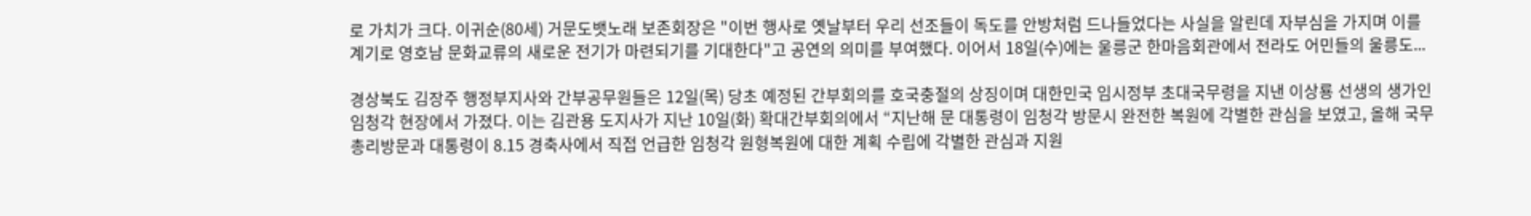로 가치가 크다. 이귀순(80세) 거문도뱃노래 보존회장은 "이번 행사로 옛날부터 우리 선조들이 독도를 안방처럼 드나들었다는 사실을 알린데 자부심을 가지며 이를 계기로 영호남 문화교류의 새로운 전기가 마련되기를 기대한다"고 공연의 의미를 부여했다. 이어서 18일(수)에는 울릉군 한마음회관에서 전라도 어민들의 울릉도...

경상북도 김장주 행정부지사와 간부공무원들은 12일(목) 당초 예정된 간부회의를 호국충절의 상징이며 대한민국 임시정부 초대국무령을 지낸 이상룡 선생의 생가인 임청각 현장에서 가졌다. 이는 김관용 도지사가 지난 10일(화) 확대간부회의에서 “지난해 문 대통령이 임청각 방문시 완전한 복원에 각별한 관심을 보였고, 올해 국무총리방문과 대통령이 8.15 경축사에서 직접 언급한 임청각 원형복원에 대한 계획 수립에 각별한 관심과 지원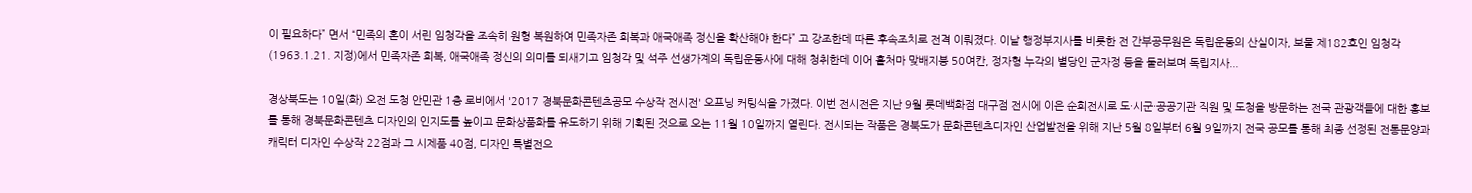이 필요하다” 면서 “민족의 혼이 서린 임청각을 조속히 원형 복원하여 민족자존 회복과 애국애족 정신을 확산해야 한다” 고 강조한데 따른 후속조치로 전격 이뤄졌다. 이날 행정부지사를 비롯한 전 간부공무원은 독립운동의 산실이자, 보물 제182호인 임청각(1963.1.21. 지정)에서 민족자존 회복, 애국애족 정신의 의미를 되새기고 임청각 및 석주 선생가계의 독립운동사에 대해 청취한데 이어 홑처마 맞배지붕 50여칸, 정자형 누각의 별당인 군자정 등을 둘러보며 독립지사...

경상북도는 10일(화) 오전 도청 안민관 1층 로비에서 '2017 경북문화콘텐츠공모 수상작 전시전' 오프닝 커팅식을 가졌다. 이번 전시전은 지난 9월 롯데백화점 대구점 전시에 이은 순회전시로 도·시군·공공기관 직원 및 도청을 방문하는 전국 관광객들에 대한 홍보를 통해 경북문화콘텐츠 디자인의 인지도를 높이고 문화상품화를 유도하기 위해 기획된 것으로 오는 11월 10일까지 열린다. 전시되는 작품은 경북도가 문화콘텐츠디자인 산업발전을 위해 지난 5월 8일부터 6월 9일까지 전국 공모를 통해 최종 선정된 전통문양과 캐릭터 디자인 수상작 22점과 그 시제품 40점, 디자인 특별전으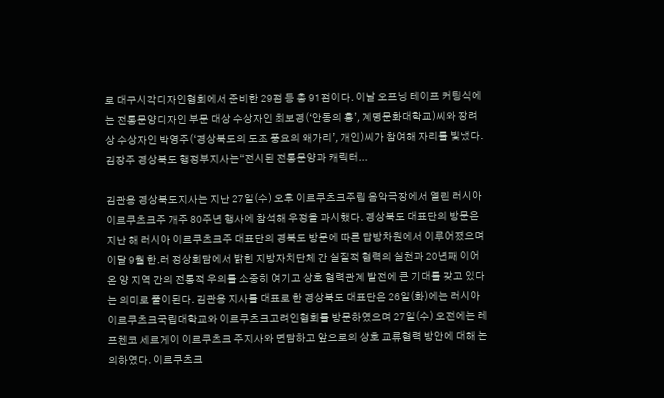로 대구시각디자인협회에서 준비한 29점 등 총 91점이다. 이날 오프닝 테이프 커팅식에는 전통문양디자인 부문 대상 수상자인 최보경(‘안동의 흥’, 계명문화대학교)씨와 장려상 수상자인 박영주(‘경상북도의 도조 풍요의 왜가리’, 개인)씨가 참여해 자리를 빛냈다. 김장주 경상북도 행정부지사는“전시된 전통문양과 캐릭터...

김관용 경상북도지사는 지난 27일(수) 오후 이르쿠츠크주립 음악극장에서 열린 러시아 이르쿠츠크주 개주 80주년 행사에 참석해 우정을 과시했다. 경상북도 대표단의 방문은 지난 해 러시아 이르쿠츠크주 대표단의 경북도 방문에 따른 답방차원에서 이루어졌으며 이달 9월 한․러 정상회담에서 밝힌 지방자치단체 간 실질적 협력의 실천과 20년째 이어온 양 지역 간의 전통적 우의를 소중히 여기고 상호 협력관계 발전에 큰 기대를 갖고 있다는 의미로 풀이된다. 김관용 지사를 대표로 한 경상북도 대표단은 26일(화)에는 러시아 이르쿠츠크국립대학교와 이르쿠츠크고려인협회를 방문하였으며 27일(수) 오전에는 레프첸코 세르게이 이르쿠츠크 주지사와 면담하고 앞으로의 상호 교류협력 방안에 대해 논의하였다. 이르쿠츠크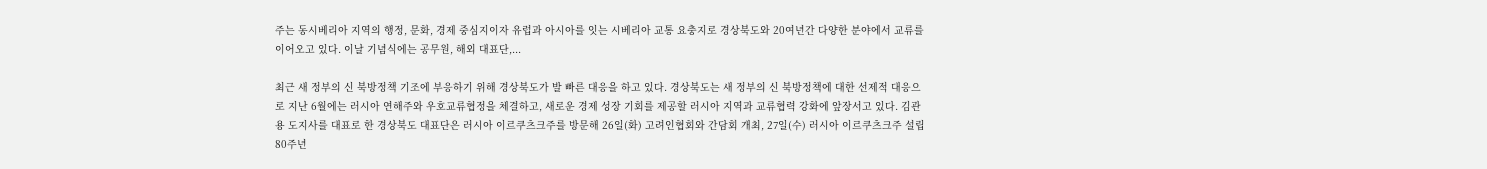주는 동시베리아 지역의 행정, 문화, 경제 중심지이자 유럽과 아시아를 잇는 시베리아 교통 요충지로 경상북도와 20여년간 다양한 분야에서 교류를 이어오고 있다. 이날 기념식에는 공무원, 해외 대표단,...

최근 새 정부의 신 북방정책 기조에 부응하기 위해 경상북도가 발 빠른 대응을 하고 있다. 경상북도는 새 정부의 신 북방정책에 대한 선제적 대응으로 지난 6월에는 러시아 연해주와 우호교류협정을 체결하고, 새로운 경제 성장 기회를 제공할 러시아 지역과 교류협력 강화에 앞장서고 있다. 김관용 도지사를 대표로 한 경상북도 대표단은 러시아 이르쿠츠크주를 방문해 26일(화) 고려인협회와 간담회 개최, 27일(수) 러시아 이르쿠츠크주 설립 80주년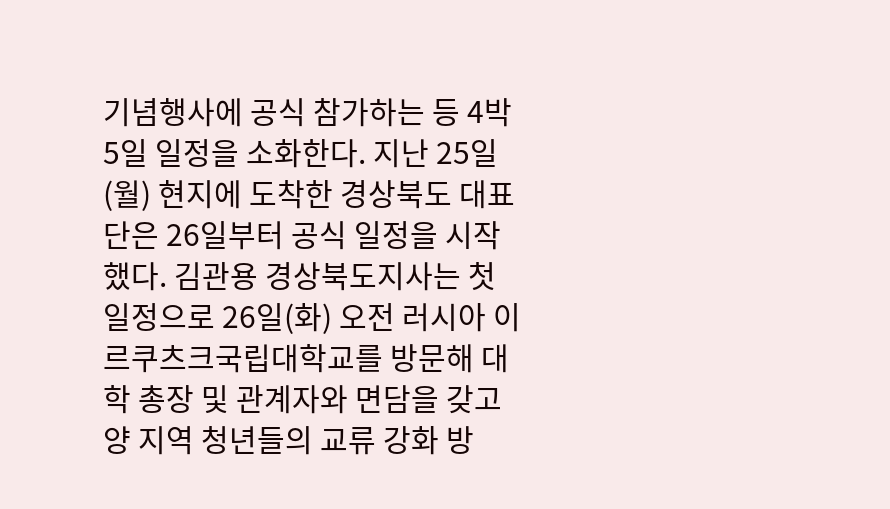기념행사에 공식 참가하는 등 4박 5일 일정을 소화한다. 지난 25일(월) 현지에 도착한 경상북도 대표단은 26일부터 공식 일정을 시작했다. 김관용 경상북도지사는 첫 일정으로 26일(화) 오전 러시아 이르쿠츠크국립대학교를 방문해 대학 총장 및 관계자와 면담을 갖고 양 지역 청년들의 교류 강화 방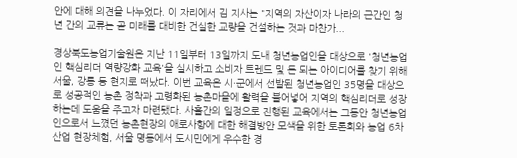안에 대해 의견을 나누었다. 이 자리에서 김 지사는 "지역의 자산이자 나라의 근간인 청년 간의 교류는 곧 미래를 대비한 건실한 교량을 건설하는 것과 마찬가...

경상북도농업기술원은 지난 11일부터 13일까지 도내 청년농업인을 대상으로 '청년농업인 핵심리더 역량강화 교육'을 실시하고 소비자 트렌드 및 돈 되는 아이디어를 찾기 위해 서울, 강릉 등 현지로 떠났다. 이번 교육은 시·군에서 선발된 청년농업인 35명을 대상으로 성공적인 농촌 정착과 고령화된 농촌마을에 활력을 불어넣어 지역의 핵심리더로 성장하는데 도움을 주고자 마련됐다. 사흘간의 일정으로 진행된 교육에서는 그동안 청년농업인으로서 느꼈던 농촌현장의 애로사항에 대한 해결방안 모색을 위한 토론회와 농업 6차산업 현장체험, 서울 명동에서 도시민에게 우수한 경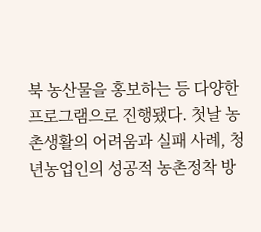북 농산물을 홍보하는 등 다양한 프로그램으로 진행됐다. 첫날 농촌생활의 어려움과 실패 사례, 청년농업인의 성공적 농촌정착 방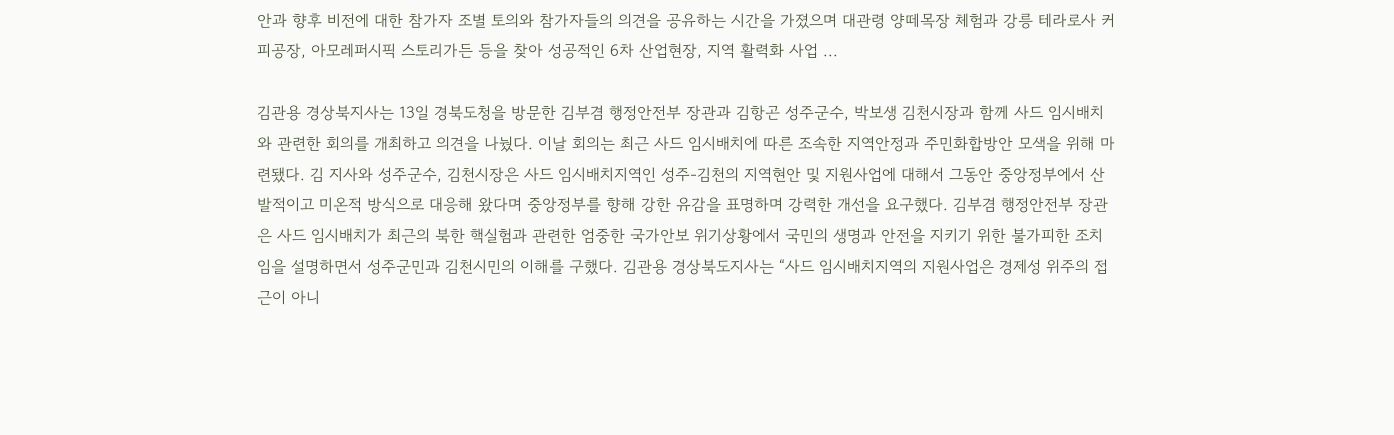안과 향후 비전에 대한 참가자 조별 토의와 참가자들의 의견을 공유하는 시간을 가졌으며 대관령 양떼목장 체험과 강릉 테라로사 커피공장, 아모레퍼시픽 스토리가든 등을 찾아 성공적인 6차 산업현장, 지역 활력화 사업 ...

김관용 경상북지사는 13일 경북도청을 방문한 김부겸 행정안전부 장관과 김항곤 성주군수, 박보생 김천시장과 함께 사드 임시배치와 관련한 회의를 개최하고 의견을 나눴다. 이날 회의는 최근 사드 임시배치에 따른 조속한 지역안정과 주민화합방안 모색을 위해 마련됐다. 김 지사와 성주군수, 김천시장은 사드 임시배치지역인 성주-김천의 지역현안 및 지원사업에 대해서 그동안 중앙정부에서 산발적이고 미온적 방식으로 대응해 왔다며 중앙정부를 향해 강한 유감을 표명하며 강력한 개선을 요구했다. 김부겸 행정안전부 장관은 사드 임시배치가 최근의 북한 핵실험과 관련한 엄중한 국가안보 위기상황에서 국민의 생명과 안전을 지키기 위한 불가피한 조치임을 설명하면서 성주군민과 김천시민의 이해를 구했다. 김관용 경상북도지사는 “사드 임시배치지역의 지원사업은 경제성 위주의 접근이 아니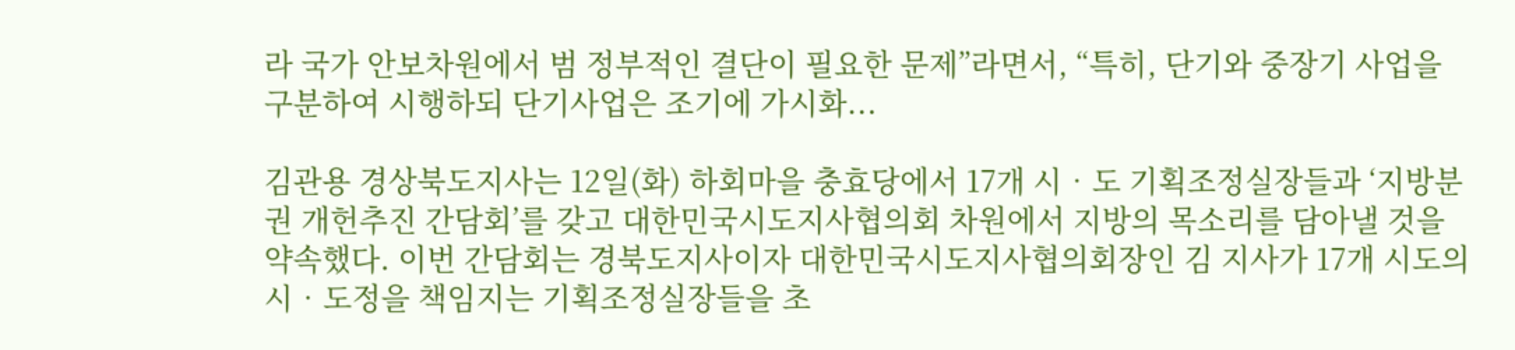라 국가 안보차원에서 범 정부적인 결단이 필요한 문제”라면서, “특히, 단기와 중장기 사업을 구분하여 시행하되 단기사업은 조기에 가시화...

김관용 경상북도지사는 12일(화) 하회마을 충효당에서 17개 시‧도 기획조정실장들과 ‘지방분권 개헌추진 간담회’를 갖고 대한민국시도지사협의회 차원에서 지방의 목소리를 담아낼 것을 약속했다. 이번 간담회는 경북도지사이자 대한민국시도지사협의회장인 김 지사가 17개 시도의 시‧도정을 책임지는 기획조정실장들을 초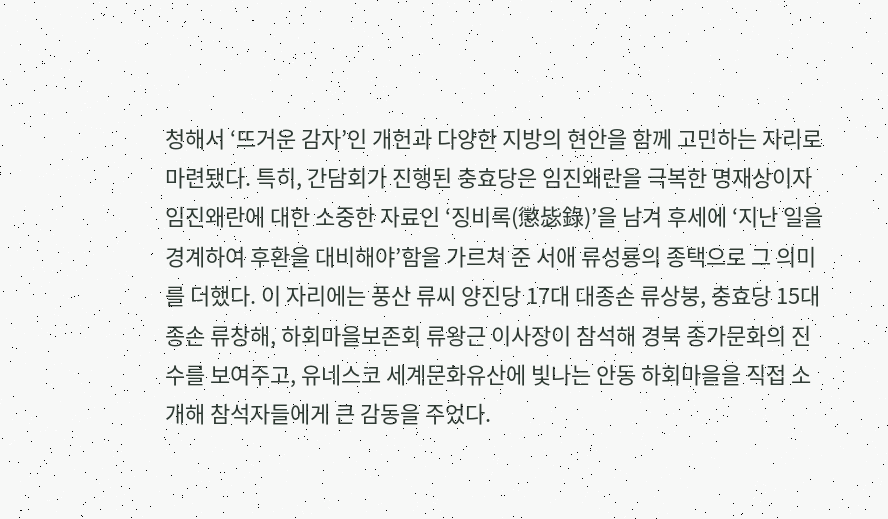청해서 ‘뜨거운 감자’인 개헌과 다양한 지방의 현안을 함께 고민하는 자리로 마련됐다. 특히, 간담회가 진행된 충효당은 임진왜란을 극복한 명재상이자 임진왜란에 대한 소중한 자료인 ‘징비록(懲毖錄)’을 남겨 후세에 ‘지난 일을 경계하여 후환을 대비해야’함을 가르쳐 준 서애 류성룡의 종택으로 그 의미를 더했다. 이 자리에는 풍산 류씨 양진당 17대 대종손 류상붕, 충효당 15대 종손 류창해, 하회마을보존회 류왕근 이사장이 참석해 경북 종가문화의 진수를 보여주고, 유네스코 세계문화유산에 빛나는 안동 하회마을을 직접 소개해 참석자들에게 큰 감동을 주었다.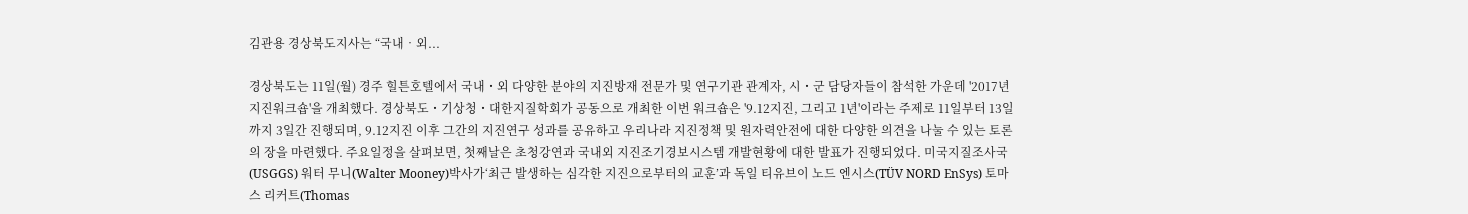김관용 경상북도지사는 “국내‧외...

경상북도는 11일(월) 경주 힐튼호텔에서 국내・외 다양한 분야의 지진방재 전문가 및 연구기관 관계자, 시・군 담당자들이 참석한 가운데 '2017년 지진워크숍'을 개최했다. 경상북도・기상청・대한지질학회가 공동으로 개최한 이번 워크숍은 '9.12지진, 그리고 1년'이라는 주제로 11일부터 13일까지 3일간 진행되며, 9.12지진 이후 그간의 지진연구 성과를 공유하고 우리나라 지진정책 및 원자력안전에 대한 다양한 의견을 나눌 수 있는 토론의 장을 마련했다. 주요일정을 살펴보면, 첫째날은 초청강연과 국내외 지진조기경보시스템 개발현황에 대한 발표가 진행되었다. 미국지질조사국(USGGS) 워터 무니(Walter Mooney)박사가‘최근 발생하는 심각한 지진으로부터의 교훈’과 독일 티유브이 노드 엔시스(TÜV NORD EnSys) 토마스 리커트(Thomas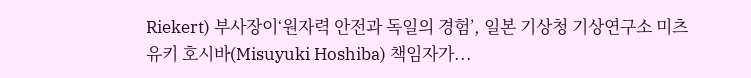Riekert) 부사장이‘원자력 안전과 독일의 경험’, 일본 기상청 기상연구소 미츠유키 호시바(Misuyuki Hoshiba) 책임자가...